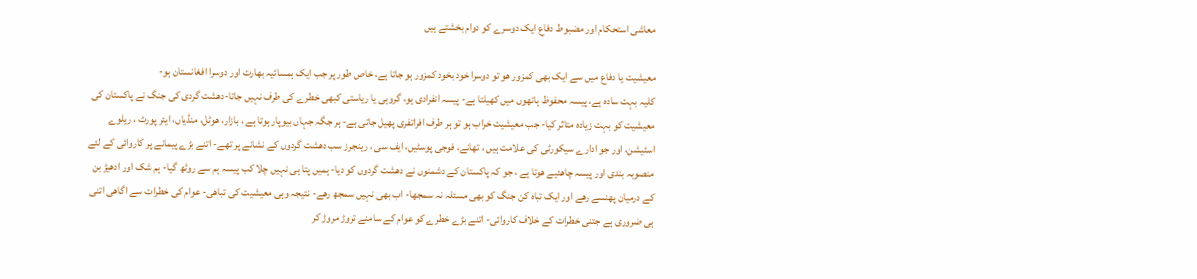معاشی استحکام اور مضبوط دفاع ایک دوسرے کو دوام بخشتے ہیں

معیشیت یا دفاع میں سے ایک بھی کمزور ھو تو دوسرا خود بخود کمزور ہو جاتا ہے، خاص طور پر جب ایک ہمسائیہ بھارت اور دوسرا افغانستان ہو-
کلیہ بہت سادہ ہے، پیسہ محفوظ ہاتھوں میں کھیلتا ہے- پیسہ انفرادی ہو، گروہی یا ریاستی کبھی خطرے کی طرف نہیں جاتا-دھشت گردی کی جنگ نے پاکستان کی معیشیت کو بہت زیادہ متاثر کیا- جب معیشیت خراب ہو تو ہر طرف افراتفری پھیل جاتی ہے- ہر جگہ جہاں بیوپار ہوتا ہے ، بازار، ھوٹل، منڈیاں، ایئر پورٹ ، ریلوے اسٹیشن، اور جو ادارے سیکورٹی کی علامت ہیں ، تھانے، فوجی پوسٹیں، ایف سی ، رینجرز سب دھشت گردوں کے نشانے پر تھے- اتنے بڑے پیمانے پر کاروائی کے لئے منصوبہ بندی اور پیسہ چاھئیے ھوتا ہے ، جو کہ پاکستان کے دشمنوں نے دھشت گردوں کو دیا- ہمیں پتا ہی نہیں چلا کب پیسہ ہم سے روٹھ گیا- ہم شک اور ادھیڑ بن کے درمیان پھنسے رھے اور ایک تباہ کن جنگ کو بھی مسئلہ نہ سمجھا- اب بھی نہیں سمجھ رھے- نتیجہ وہی معیشیت کی تباھی- عوام کی خطرات سے اگاھی اتنی ہی ضروری ہے جتنی خطرات کے خلاف کاروائی- اتنے بڑے خطرے کو عوام کے سامنے تروڑ مروڑ کر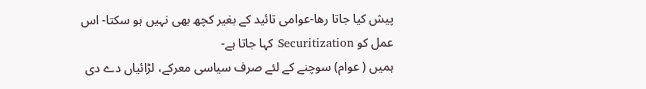پیش کیا جاتا رھا-عوامی تائید کے بغیر کچھ بھی نہیں ہو سکتا- اس عمل کو Securitization کہا جاتا ہے-
ہمیں ( عوام) سوچنے کے لئے صرف سیاسی معرکے، لڑائیاں دے دی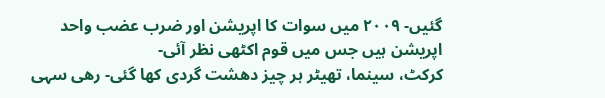گئیں- ۲۰۰۹ میں سوات کا اپریشن اور ضرب عضب واحد اپریشن ہیں جس میں قوم اکٹھی نظر آئی-
کرکٹ، سینما، تھیٹر ہر چیز دھشت گردی کھا گئی- رھی سہی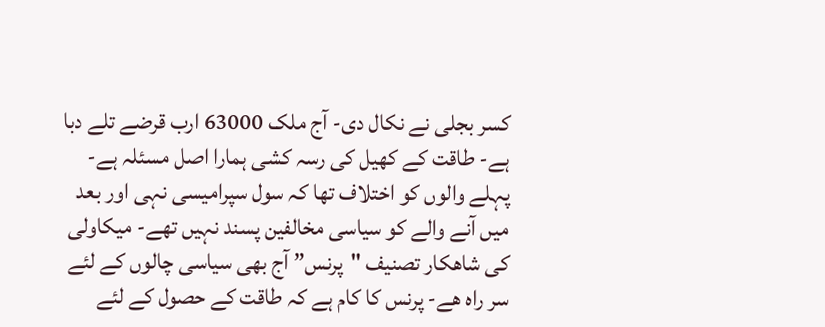کسر بجلی نے نکال دی- آج ملک 63000 ارب قرضے تلے دبا ہے- طاقت کے کھیل کی رسہ کشی ہمارا اصل مسئلہ ہے- پہلے والوں کو اختلاف تھا کہ سول سپرامیسی نہی اور بعد میں آنے والے کو سیاسی مخالفین پسند نہیں تھے- میکاولی کی شاھکار تصنیف "پرنس” آج بھی سیاسی چالوں کے لئے سر راہ ھے- پرنس کا کام ہے کہ طاقت کے حصول کے لئے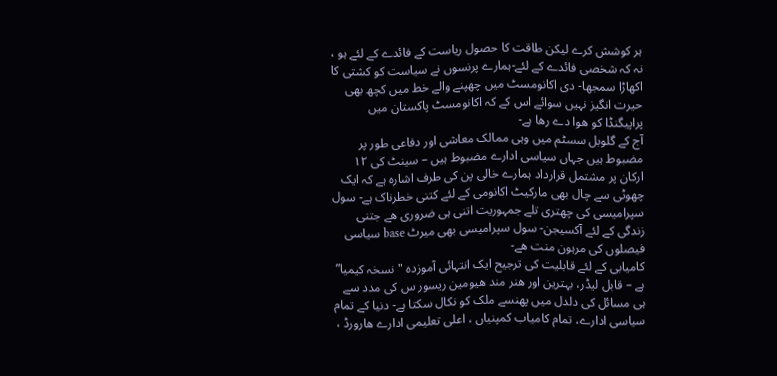ہر کوشش کرے لیکن طاقت کا حصول ریاست کے فائدے کے لئے ہو ، نہ کہ شخصی فائدے کے لئے-ہمارے پرنسوں نے سیاست کو کشتی کا اکھاڑا سمجھا- دی اکانومسٹ میں چھپنے والے خط میں کچھ بھی حیرت انگیز نہیں سوائے اس کے کہ اکانومسٹ پاکستان میں پراپیگنڈا کو ھوا دے رھا ہے-
آج کے گلوبل سسٹم میں وہی ممالک معاشی اور دفاعی طور پر مضبوط ہیں جہاں سیاسی ادارے مضبوط ہیں – سینٹ کی ۱۲ ارکان پر مشتمل قرارداد ہمارے خالی پن کی طرف اشارہ ہے کہ ایک چھوٹی سے چال بھی مارکیٹ اکانومی کے لئے کتنی خطرناک ہے- سول سپرامیسی کی چھتری تلے جمہوریت اتنی ہی ضروری ھے جتنی زندگی کے لئے آکسیجن- سول سپرامیسی بھی میرٹ base سیاسی فیصلوں کی مرہون منت ھے-
کامیابی کے لئے قابلیت کی ترجیح ایک انتہائی آموزدہ "نسخہ کیمیا” ہے – قابل لیڈر، بہترین اور ھنر مند ھیومین ریسور س کی مدد سے ہی مسائل کی دلدل میں پھنسے ملک کو نکال سکتا ہے- دنیا کے تمام سیاسی ادارے، تمام کامیاب کمپنیاں ، اعلی تعلیمی ادارے ھارورڈ ،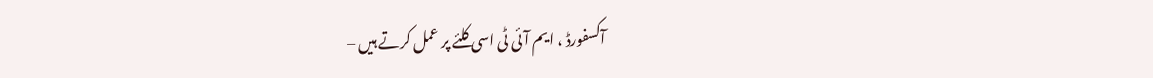آکسفورڈ ، ایم آئی ٹی اسی کلئے پر عمل کرتے ہیں –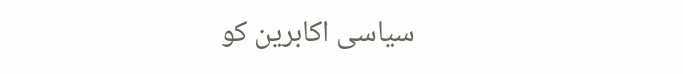سیاسی اکابرین کو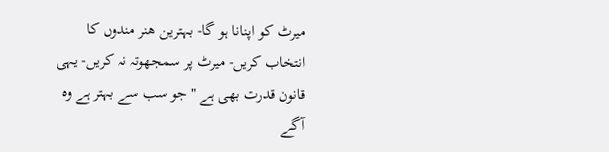میرٹ کو اپنانا ہو گا- بہترین ھنر مندوں کا انتخاب کریں- میرٹ پر سمجھوتہ نہ کریں- یہی قانون قدرت بھی ہے "جو سب سے بہتر ہے وہ آگے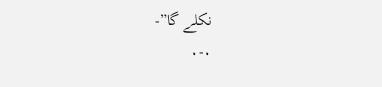نکلے گا”-
۰-۰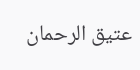عتیق الرحمان